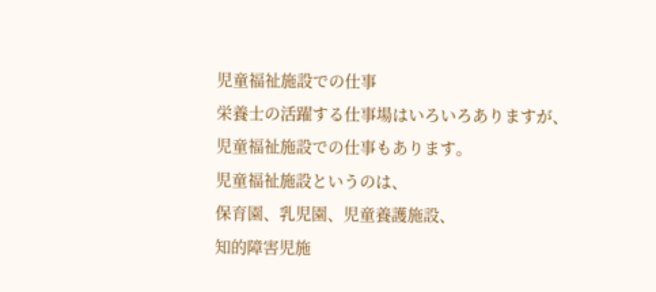児童福祉施設での仕事
栄養士の活躍する仕事場はいろいろありますが、
児童福祉施設での仕事もあります。
児童福祉施設というのは、
保育園、乳児園、児童養護施設、
知的障害児施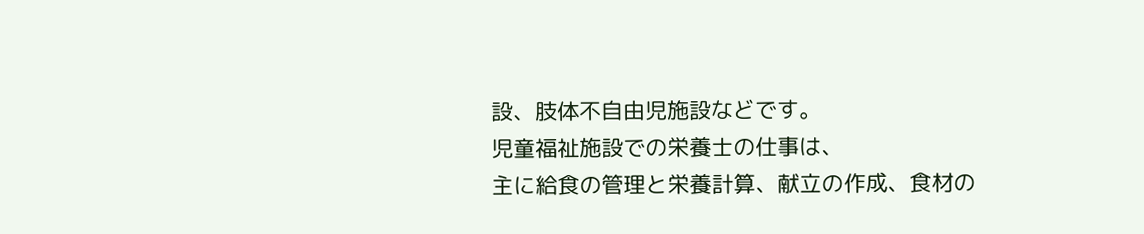設、肢体不自由児施設などです。
児童福祉施設での栄養士の仕事は、
主に給食の管理と栄養計算、献立の作成、食材の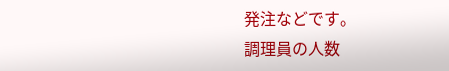発注などです。
調理員の人数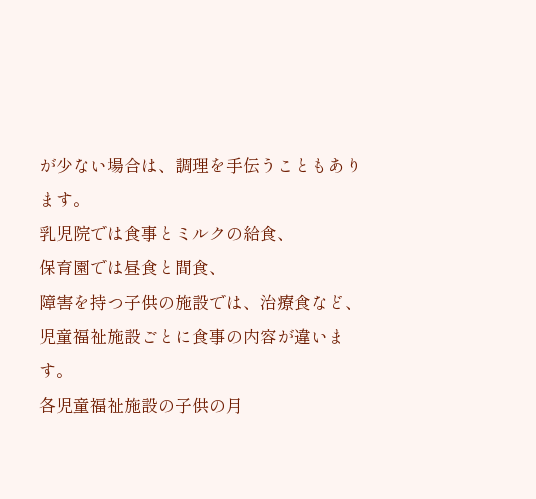が少ない場合は、調理を手伝うこともあります。
乳児院では食事とミルクの給食、
保育園では昼食と間食、
障害を持つ子供の施設では、治療食など、
児童福祉施設ごとに食事の内容が違います。
各児童福祉施設の子供の月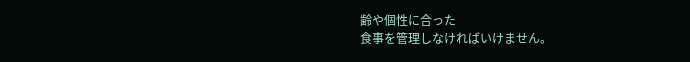齢や個性に合った
食事を管理しなければいけません。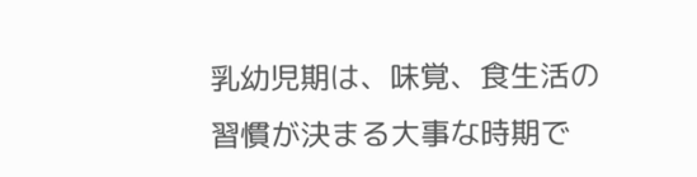乳幼児期は、味覚、食生活の習慣が決まる大事な時期で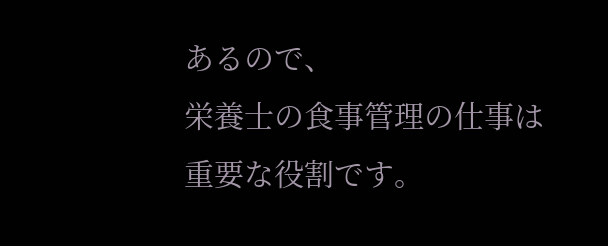あるので、
栄養士の食事管理の仕事は重要な役割です。